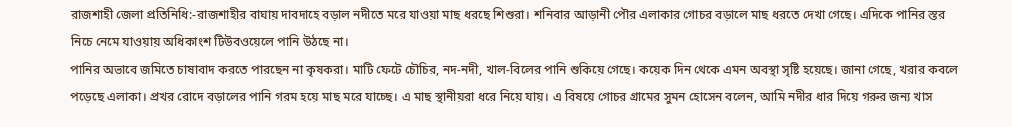রাজশাহী জেলা প্রতিনিধি:-রাজশাহীর বাঘায় দাবদাহে বড়াল নদীতে মরে যাওয়া মাছ ধরছে শিশুরা। শনিবার আড়ানী পৌর এলাকার গোচর বড়ালে মাছ ধরতে দেখা গেছে। এদিকে পানির স্তর নিচে নেমে যাওয়ায় অধিকাংশ টিউবওয়েলে পানি উঠছে না।
পানির অভাবে জমিতে চাষাবাদ করতে পারছেন না কৃষকরা। মাটি ফেটে চৌচির, নদ-নদী, খাল-বিলের পানি শুকিয়ে গেছে। কয়েক দিন থেকে এমন অবস্থা সৃষ্টি হয়েছে। জানা গেছে, খরার কবলে পড়েছে এলাকা। প্রখর রোদে বড়ালের পানি গরম হয়ে মাছ মরে যাচ্ছে। এ মাছ স্থানীয়রা ধরে নিয়ে যায়। এ বিষয়ে গোচর গ্রামের সুমন হোসেন বলেন, আমি নদীর ধার দিয়ে গরুর জন্য খাস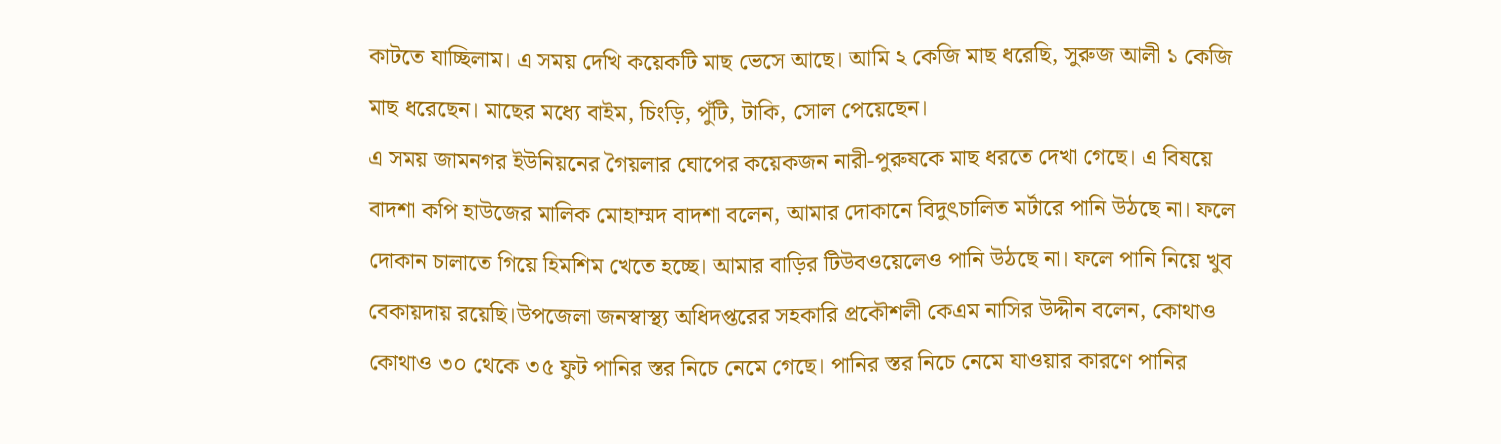কাটতে যাচ্ছিলাম। এ সময় দেখি কয়েকটি মাছ ভেসে আছে। আমি ২ কেজি মাছ ধরেছি, সুরুজ আলী ১ কেজি মাছ ধরেছেন। মাছের মধ্যে বাইম, চিংড়ি, পুঁটি, টাকি, সোল পেয়েছেন।
এ সময় জামনগর ইউনিয়নের গৈয়লার ঘোপের কয়েকজন নারী-পুরুষকে মাছ ধরতে দেখা গেছে। এ বিষয়ে বাদশা কপি হাউজের মালিক মোহাম্মদ বাদশা বলেন, আমার দোকানে বিদুৎচালিত মর্টারে পানি উঠছে না। ফলে দোকান চালাতে গিয়ে হিমশিম খেতে হচ্ছে। আমার বাড়ির টিউবওয়েলেও পানি উঠছে না। ফলে পানি নিয়ে খুব বেকায়দায় রয়েছি।উপজেলা জনস্বাস্থ্য অধিদপ্তরের সহকারি প্রকৌশলী কেএম নাসির উদ্দীন বলেন, কোথাও কোথাও ৩০ থেকে ৩৫ ফুট পানির স্তর নিচে নেমে গেছে। পানির স্তর নিচে নেমে যাওয়ার কারণে পানির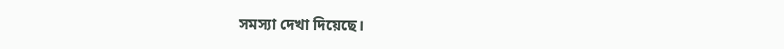সমস্যা দেখা দিয়েছে।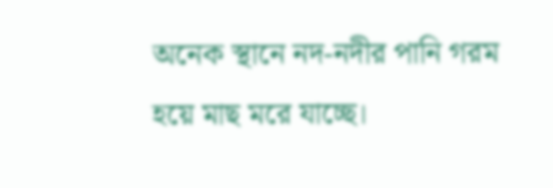অনেক স্থানে নদ-নদীর পানি গরম হয়ে মাছ মরে যাচ্ছে।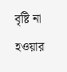বৃষ্টি না হওয়ার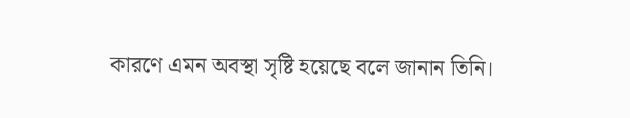কারণে এমন অবস্থা সৃষ্টি হয়েছে বলে জানান তিনি।